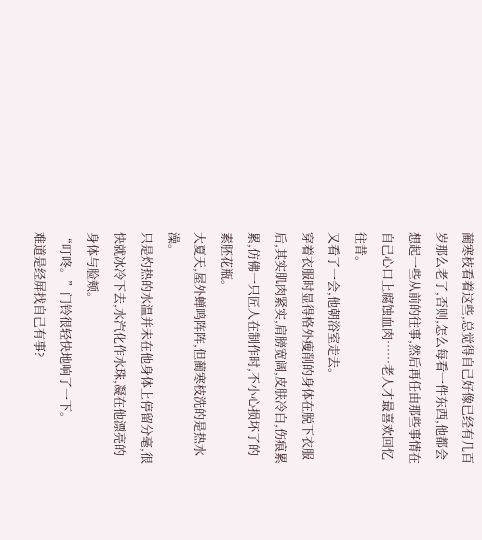蔺寒枝看着这些,总觉得自己好像已经有几百岁那么老了,否则,怎么每看一件东西,他都会想起一些从前的往事,然后再任由那些事情在自己心口上腐蚀血肉……老人才最喜欢回忆往昔。
又看了一会,他朝浴室走去。
穿着衣服时显得格外瘦削的身体在脱下衣服后,其实肌肉紧实,肩膀宽阔,皮肤冷白,伤痕累累,仿佛一只匠人在制作时,不小心损坏了的素胚花瓶。
大夏天,屋外蝉鸣阵阵,但蔺寒枝洗的是热水澡。
只是灼热的水温并未在他身体上停留分毫,很快就冰冷下去,水汽化作水珠,凝在他漂亮的身体与脸颊。
“叮咚。”门铃很轻快地响了一下。
难道是经屏找自己有事?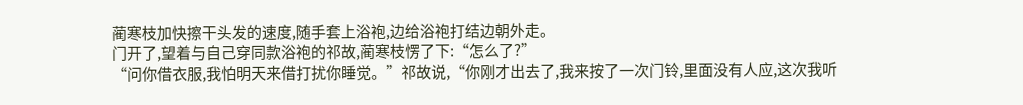蔺寒枝加快擦干头发的速度,随手套上浴袍,边给浴袍打结边朝外走。
门开了,望着与自己穿同款浴袍的祁故,蔺寒枝愣了下:“怎么了?”
“问你借衣服,我怕明天来借打扰你睡觉。”祁故说,“你刚才出去了,我来按了一次门铃,里面没有人应,这次我听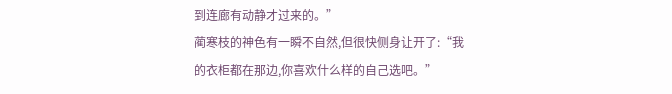到连廊有动静才过来的。”
蔺寒枝的神色有一瞬不自然,但很快侧身让开了:“我的衣柜都在那边,你喜欢什么样的自己选吧。”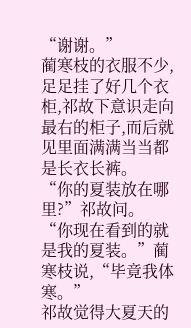“谢谢。”
蔺寒枝的衣服不少,足足挂了好几个衣柜,祁故下意识走向最右的柜子,而后就见里面满满当当都是长衣长裤。
“你的夏装放在哪里?”祁故问。
“你现在看到的就是我的夏装。”蔺寒枝说,“毕竟我体寒。”
祁故觉得大夏天的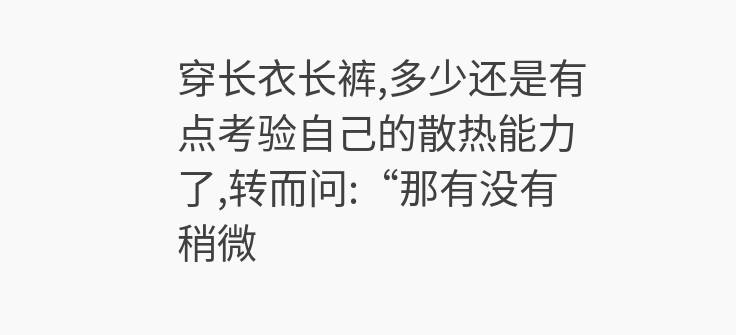穿长衣长裤,多少还是有点考验自己的散热能力了,转而问:“那有没有稍微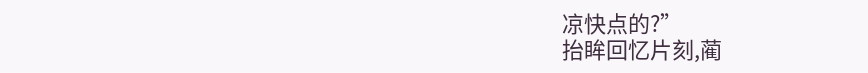凉快点的?”
抬眸回忆片刻,蔺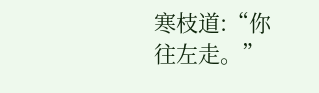寒枝道:“你往左走。”